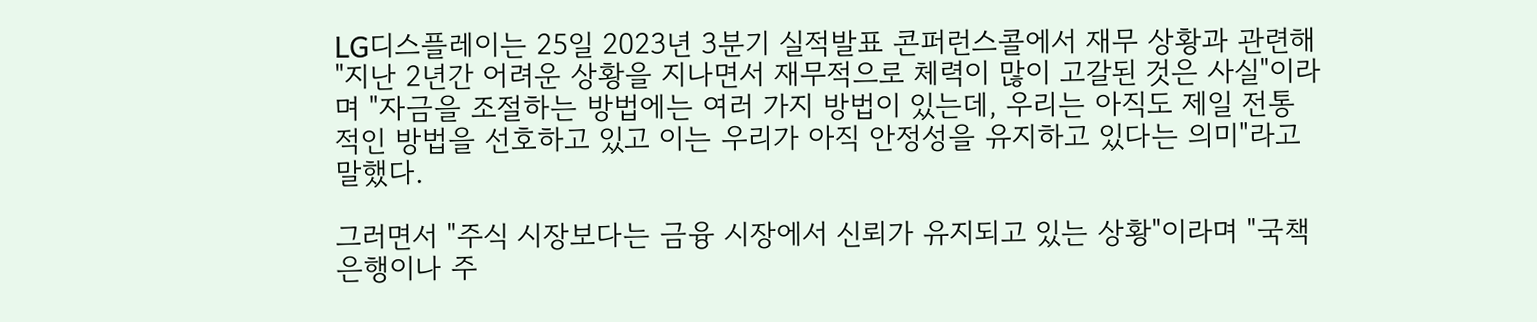LG디스플레이는 25일 2023년 3분기 실적발표 콘퍼런스콜에서 재무 상황과 관련해 "지난 2년간 어려운 상황을 지나면서 재무적으로 체력이 많이 고갈된 것은 사실"이라며 "자금을 조절하는 방법에는 여러 가지 방법이 있는데, 우리는 아직도 제일 전통적인 방법을 선호하고 있고 이는 우리가 아직 안정성을 유지하고 있다는 의미"라고 말했다.

그러면서 "주식 시장보다는 금융 시장에서 신뢰가 유지되고 있는 상황"이라며 "국책은행이나 주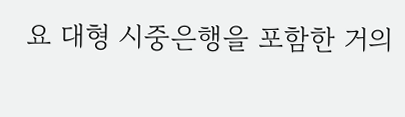요 대형 시중은행을 포함한 거의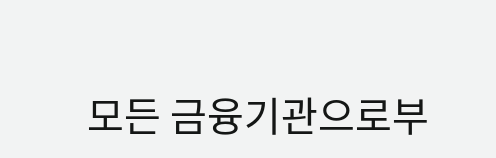모든 금융기관으로부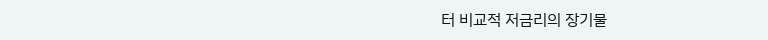터 비교적 저금리의 장기물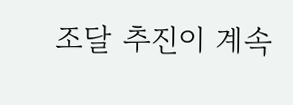조달 추진이 계속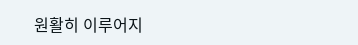원활히 이루어지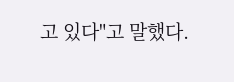고 있다"고 말했다.